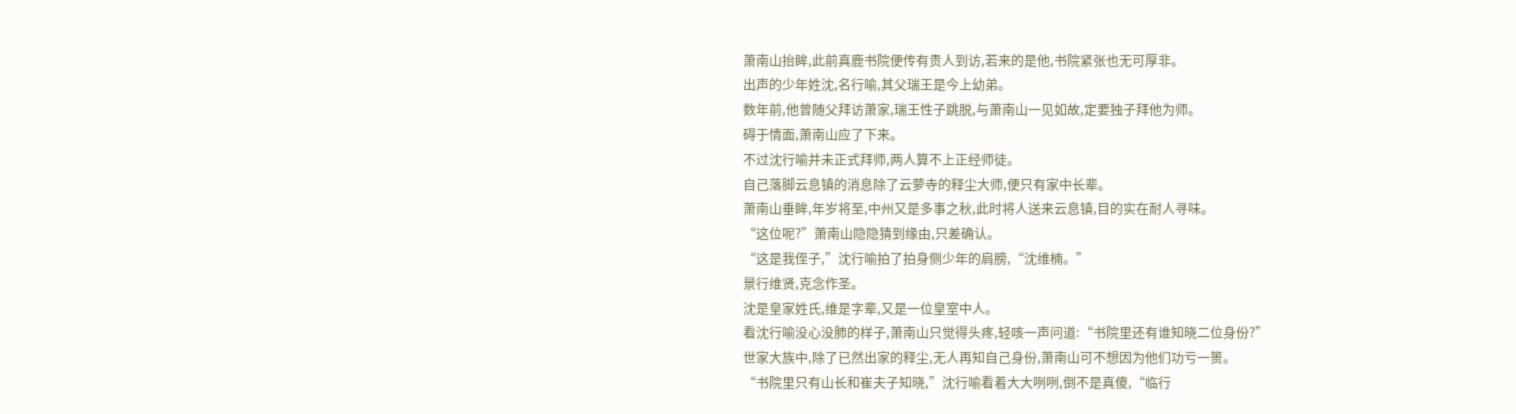萧南山抬眸,此前真鹿书院便传有贵人到访,若来的是他,书院紧张也无可厚非。
出声的少年姓沈,名行喻,其父瑞王是今上幼弟。
数年前,他曾随父拜访萧家,瑞王性子跳脱,与萧南山一见如故,定要独子拜他为师。
碍于情面,萧南山应了下来。
不过沈行喻并未正式拜师,两人算不上正经师徒。
自己落脚云息镇的消息除了云萝寺的释尘大师,便只有家中长辈。
萧南山垂眸,年岁将至,中州又是多事之秋,此时将人送来云息镇,目的实在耐人寻味。
“这位呢?”萧南山隐隐猜到缘由,只差确认。
“这是我侄子,”沈行喻拍了拍身侧少年的肩膀,“沈维楠。”
景行维贤,克念作圣。
沈是皇家姓氏,维是字辈,又是一位皇室中人。
看沈行喻没心没肺的样子,萧南山只觉得头疼,轻咳一声问道:“书院里还有谁知晓二位身份?”
世家大族中,除了已然出家的释尘,无人再知自己身份,萧南山可不想因为他们功亏一篑。
“书院里只有山长和崔夫子知晓,”沈行喻看着大大咧咧,倒不是真傻,“临行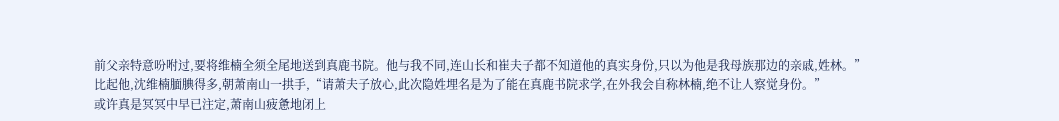前父亲特意吩咐过,要将维楠全须全尾地送到真鹿书院。他与我不同,连山长和崔夫子都不知道他的真实身份,只以为他是我母族那边的亲戚,姓林。”
比起他,沈维楠腼腆得多,朝萧南山一拱手,“请萧夫子放心,此次隐姓埋名是为了能在真鹿书院求学,在外我会自称林楠,绝不让人察觉身份。”
或许真是冥冥中早已注定,萧南山疲惫地闭上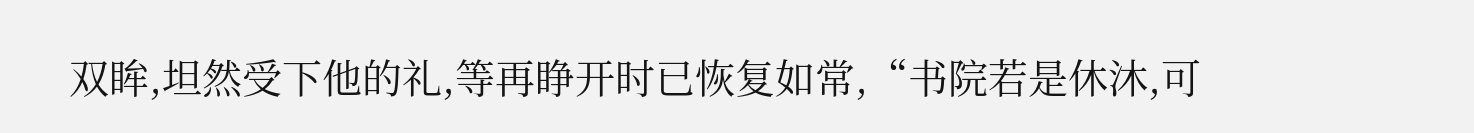双眸,坦然受下他的礼,等再睁开时已恢复如常,“书院若是休沐,可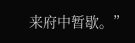来府中暂歇。”